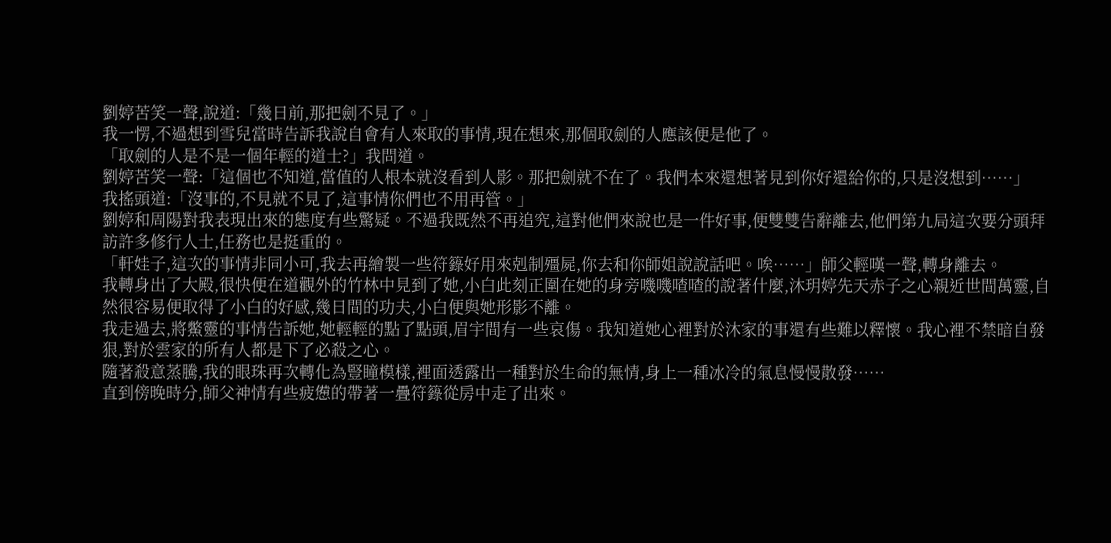劉婷苦笑一聲,說道:「幾日前,那把劍不見了。」
我一愣,不過想到雪兒當時告訴我說自會有人來取的事情,現在想來,那個取劍的人應該便是他了。
「取劍的人是不是一個年輕的道士?」我問道。
劉婷苦笑一聲:「這個也不知道,當值的人根本就沒看到人影。那把劍就不在了。我們本來還想著見到你好還給你的,只是沒想到……」
我搖頭道:「沒事的,不見就不見了,這事情你們也不用再管。」
劉婷和周陽對我表現出來的態度有些驚疑。不過我既然不再追究,這對他們來說也是一件好事,便雙雙告辭離去,他們第九局這次要分頭拜訪許多修行人士,任務也是挺重的。
「軒娃子,這次的事情非同小可,我去再繪製一些符籙好用來剋制殭屍,你去和你師姐說說話吧。唉……」師父輕嘆一聲,轉身離去。
我轉身出了大殿,很快便在道觀外的竹林中見到了她,小白此刻正圍在她的身旁嘰嘰喳喳的說著什麼,沐玥婷先天赤子之心親近世間萬靈,自然很容易便取得了小白的好感,幾日間的功夫,小白便與她形影不離。
我走過去,將鱉靈的事情告訴她,她輕輕的點了點頭,眉宇間有一些哀傷。我知道她心裡對於沐家的事還有些難以釋懷。我心裡不禁暗自發狠,對於雲家的所有人都是下了必殺之心。
隨著殺意蒸騰,我的眼珠再次轉化為豎瞳模樣,裡面透露出一種對於生命的無情,身上一種冰冷的氣息慢慢散發……
直到傍晚時分,師父神情有些疲憊的帶著一疊符籙從房中走了出來。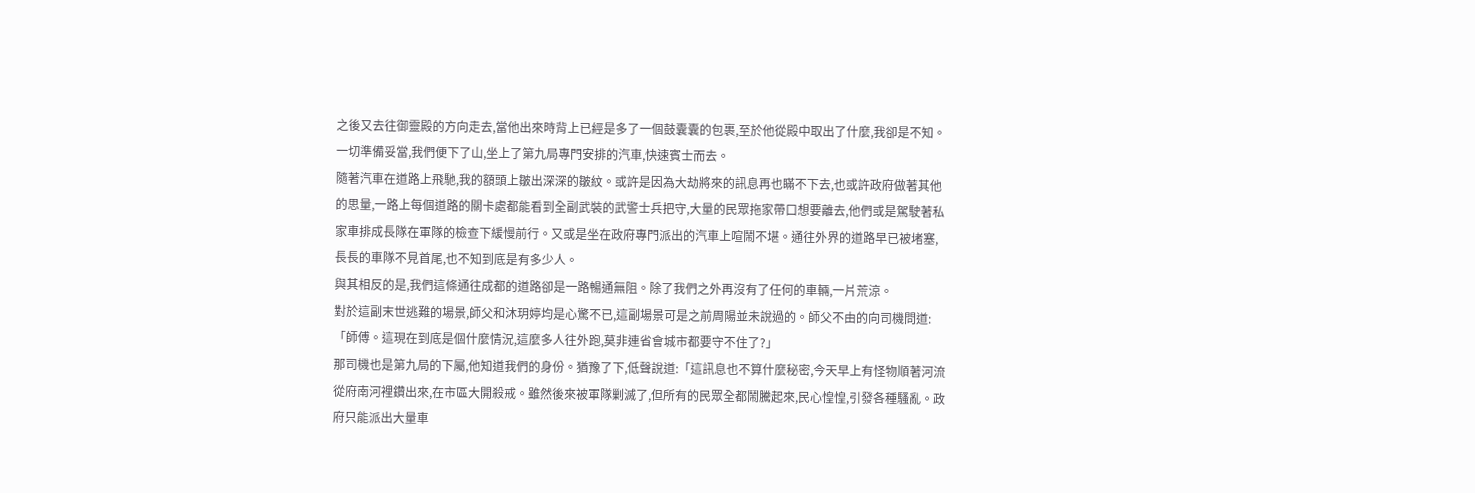之後又去往御靈殿的方向走去,當他出來時背上已經是多了一個鼓囊囊的包裹,至於他從殿中取出了什麼,我卻是不知。
一切準備妥當,我們便下了山,坐上了第九局專門安排的汽車,快速賓士而去。
隨著汽車在道路上飛馳,我的額頭上皺出深深的皺紋。或許是因為大劫將來的訊息再也瞞不下去,也或許政府做著其他的思量,一路上每個道路的關卡處都能看到全副武裝的武警士兵把守,大量的民眾拖家帶口想要離去,他們或是駕駛著私家車排成長隊在軍隊的檢查下緩慢前行。又或是坐在政府專門派出的汽車上喧鬧不堪。通往外界的道路早已被堵塞,長長的車隊不見首尾,也不知到底是有多少人。
與其相反的是,我們這條通往成都的道路卻是一路暢通無阻。除了我們之外再沒有了任何的車輛,一片荒涼。
對於這副末世逃難的場景,師父和沐玥婷均是心驚不已,這副場景可是之前周陽並未說過的。師父不由的向司機問道:「師傅。這現在到底是個什麼情況,這麼多人往外跑,莫非連省會城市都要守不住了?」
那司機也是第九局的下屬,他知道我們的身份。猶豫了下,低聲說道:「這訊息也不算什麼秘密,今天早上有怪物順著河流從府南河裡鑽出來,在市區大開殺戒。雖然後來被軍隊剿滅了,但所有的民眾全都鬧騰起來,民心惶惶,引發各種騷亂。政府只能派出大量車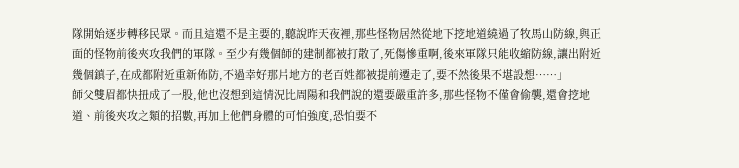隊開始逐步轉移民眾。而且這還不是主要的,聽說昨天夜裡,那些怪物居然從地下挖地道繞過了牧馬山防線,與正面的怪物前後夾攻我們的軍隊。至少有幾個師的建制都被打散了,死傷慘重啊,後來軍隊只能收縮防線,讓出附近幾個鎮子,在成都附近重新佈防,不過幸好那片地方的老百姓都被提前遷走了,要不然後果不堪設想……」
師父雙眉都快扭成了一股,他也沒想到這情況比周陽和我們說的還要嚴重許多,那些怪物不僅會偷襲,還會挖地道、前後夾攻之類的招數,再加上他們身體的可怕強度,恐怕要不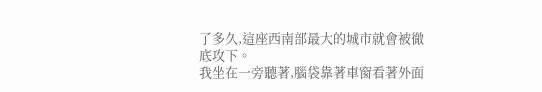了多久,這座西南部最大的城市就會被徹底攻下。
我坐在一旁聽著,腦袋靠著車窗看著外面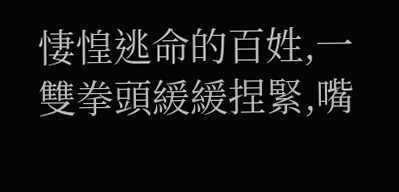悽惶逃命的百姓,一雙拳頭緩緩捏緊,嘴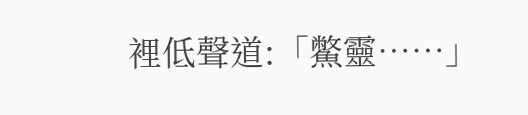裡低聲道:「鱉靈……」